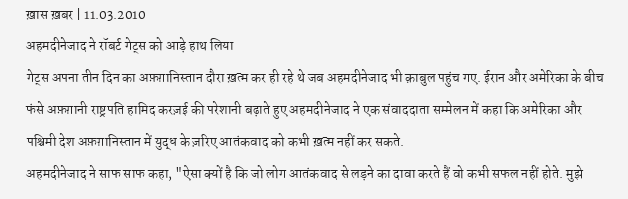ख़ास ख़बर | 11.03.2010
अहमदीनेजाद ने रॉबर्ट गेट्स को आड़े हाथ लिया
गेट्स अपना तीन दिन का अफ़ग़ानिस्तान दौरा ख़त्म कर ही रहे थे जब अहमदीनेजाद भी क़ाबुल पहुंच गए. ईरान और अमेरिका के बीच फंसे अफ़ग़ानी राष्ट्रपति हामिद करज़ई की परेशानी बढ़ाते हुए अहमदीनेजाद ने एक संवाददाता सम्मेलन में कहा कि अमेरिका और पश्चिमी देश अफ़ग़ानिस्तान में युद्ध के ज़रिए आतंकवाद को कभी ख़त्म नहीं कर सकते.
अहमदीनेजाद ने साफ साफ कहा, "ऐसा क्यों है कि जो लोग आतंकवाद से लड़ने का दावा करते हैं वो कभी सफल नहीं होते. मुझे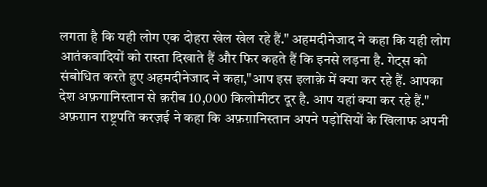लगता है कि यही लोग एक दोहरा खेल खेल रहे हैं." अहमदीनेजाद ने कहा कि यही लोग आतंकवादियों को रास्ता दिखाते हैं और फिर कहते हैं कि इनसे लड़ना है. गेट्स को संबोधित करते हुए अहमदीनेजाद ने कहा,"आप इस इलाक़े में क्या कर रहे हैं. आपका देश अफ़गानिस्तान से क़रीब 10,000 किलोमीटर दूर है. आप यहां क्या कर रहे हैं."
अफ़ग़ान राष्ट्रपति करज़ई ने कहा कि अफ़ग़ानिस्तान अपने पड़ोसियों के खिलाफ अपनी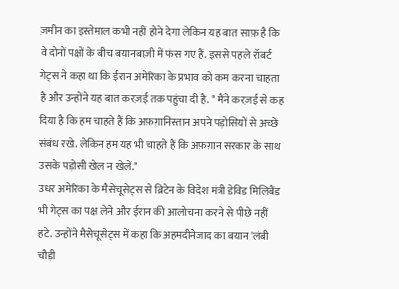ज़मीन का इस्तेमाल कभी नहीं होने देगा लेकिन यह बात साफ़ है कि वे दोनों पक्षों के बीच बयानबाज़ी में फंस गए हैं. इससे पहले रॉबर्ट गेट्स ने कहा था कि ईरान अमेरिका के प्रभाव को कम करना चाहता है और उन्होंने यह बात करज़ई तक पहुंचा दी है. " मैंने करज़ई से कह दिया है कि हम चाहते हैं कि अफ़ग़ानिस्तान अपने पड़ोसियों से अच्छे संबंध रखे. लेकिन हम यह भी चाहते हैं कि अफ़ग़ान सरकार के साथ उसके पड़ोसी खेल न खेलें."
उधर अमेरिका के मैसेचूसेट्स से ब्रिटेन के विदेश मंत्री डेविड मिलिबैंड भी गेट्स का पक्ष लेने और ईरान की आलोचना करने से पीछे नहीं हटे. उन्होंने मैसेचूसेट्स में कहा कि अहमदीनेजाद का बयान 'लंबी चौड़ी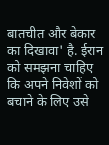बातचीत और बेकार का दिखावा' है. ईरान को समझना चाहिए कि अपने निवेशों को बचाने के लिए उसे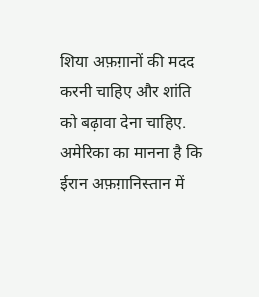शिया अफ़ग़ानों की मदद करनी चाहिए और शांति को बढ़ावा देना चाहिए.
अमेरिका का मानना है कि ईरान अफ़ग़ानिस्तान में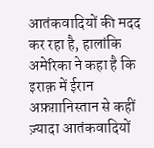आतंकवादियों की मदद कर रहा है, हालांकि अमेरिका ने कहा है कि इराक़ में ईरान अफ़ग़ानिस्तान से कहीं ज़्यादा आतंकवादियों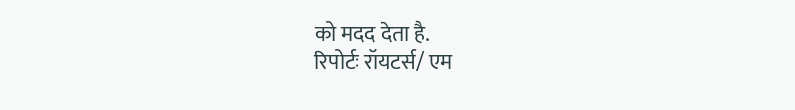को मदद देता है.
रिपोर्टः रॉयटर्स/ एम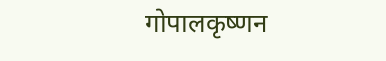गोपालकृष्णन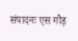संपादनः एस गौड़